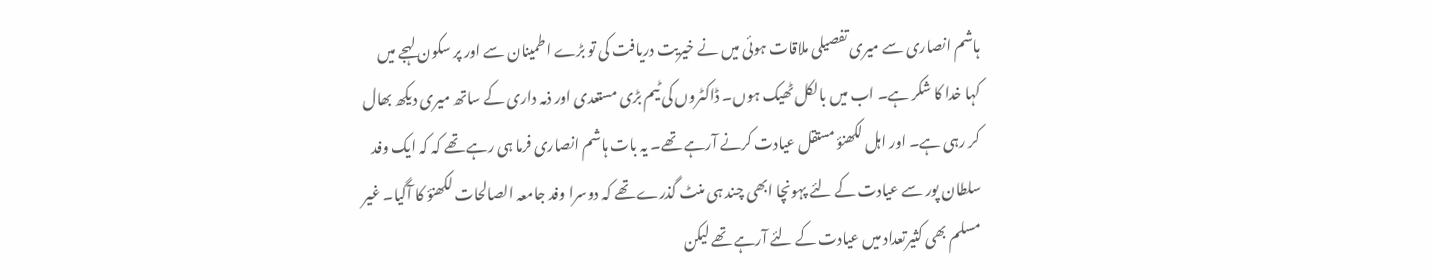ہاشم انصاری سے میری تفصیلی ملاقات ہوئی میں نے خیریت دریافت کی تو بڑے اطمینان سے اور پر سکون لہجے میں کہا خدا کا شکر ہے۔ اب میں بالکل ٹھیک ہوں۔ ڈاکٹروں کی ٹیم بڑی مستعدی اور ذمہ داری کے ساتھ میری دیکھ بھال کر رہی ہے۔ اور اہل لکھنؤ مستقل عیادت کرنے آرہے تھے۔ یہ بات ہاشم انصاری فرما ہی رہے تھے کہ کہ ایک وفد سلطان پور سے عیادت کے لئے پہونچا ابھی چند ہی منٹ گذرے تھے کہ دوسرا وفد جامعہ الصالحات لکھنؤ کا آگیا۔ غیر مسلم بھی کثیرتعداد میں عیادت کے لئے آرہے تھے لیکن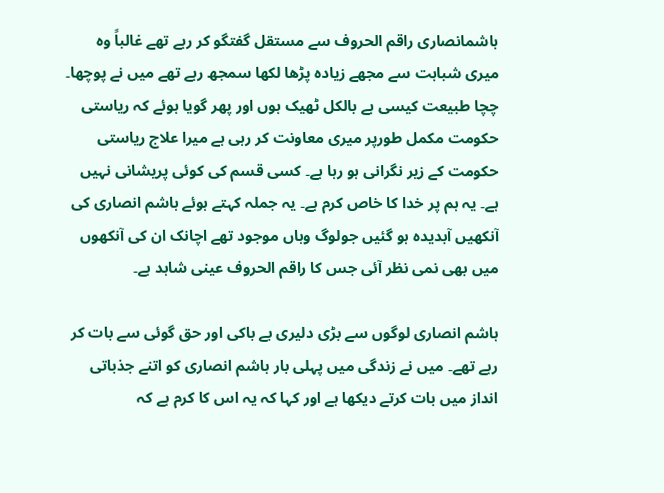ہاشمانصاری راقم الحروف سے مستقل گفتگو کر رہے تھے غالباً وہ میری شباہت سے مجھے زیادہ پڑھا لکھا سمجھ رہے تھے میں نے پوچھا۔ چچا طبیعت کیسی ہے بالکل ٹھیک ہوں اور پھر گویا ہوئے کہ ریاستی حکومت مکمل طورپر میری معاونت کر رہی ہے میرا علاج ریاستی حکومت کے زیر نگرانی ہو رہا ہے۔ کسی قسم کی کوئی پریشانی نہیں ہے۔ یہ ہم پر خدا کا خاص کرم ہے۔ یہ جملہ کہتے ہوئے ہاشم انصاری کی آنکھیں آبدیدہ ہو گئیں جولوگ وہاں موجود تھے اچانک ان کی آنکھوں میں بھی نمی نظر آئی جس کا راقم الحروف عینی شاہد ہے۔

ہاشم انصاری لوگوں سے بڑی دلیری بے باکی اور حق گوئی سے بات کر رہے تھے۔ میں نے زندگی میں پہلی بار ہاشم انصاری کو اتنے جذباتی انداز میں بات کرتے دیکھا ہے اور کہا کہ یہ اس کا کرم ہے کہ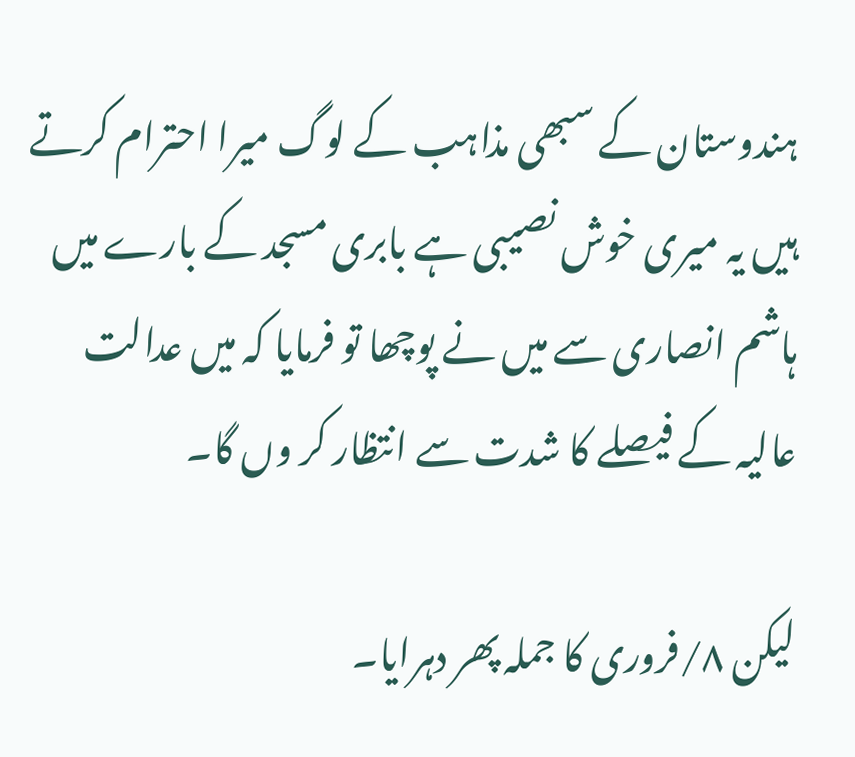ہندوستان کے سبھی مذاہب کے لوگ میرا احترام کرتے ہیں یہ میری خوش نصیبی ہے بابری مسجد کے بارے میں ہاشم انصاری سے میں نے پوچھا تو فرمایا کہ میں عدالت عالیہ کے فیصلے کا شدت سے انتظار کر وں گا۔

لیکن ۸/فروری کا جملہ پھر دہرایا۔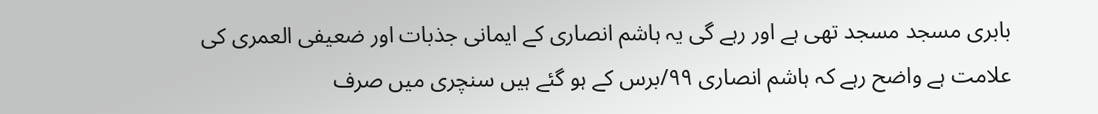بابری مسجد مسجد تھی ہے اور رہے گی یہ ہاشم انصاری کے ایمانی جذبات اور ضعیفی العمری کی علامت ہے واضح رہے کہ ہاشم انصاری ۹۹/برس کے ہو گئے ہیں سنچری میں صرف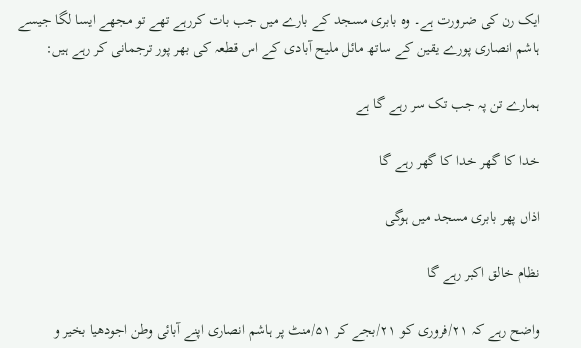ایک رن کی ضرورت ہے۔ وہ بابری مسجد کے بارے میں جب بات کررہے تھے تو مجھے ایسا لگا جیسے ہاشم انصاری پورے یقین کے ساتھ مائل ملیح آبادی کے اس قطعہ کی بھر پور ترجمانی کر رہے ہیں:

ہمارے تن پہ جب تک سر رہے گا ہے

خدا کا گھر خدا کا گھر رہے گا

اذاں پھر بابری مسجد میں ہوگی

نظام خالق اکبر رہے گا

واضح رہے کہ ۲۱/فروری کو ۲۱/بجے کر ۵۱/منٹ پر ہاشم انصاری اپنے آبائی وطن اجودھیا بخیر و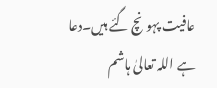عافیت پہونچ گئے ہیں۔دعا ہے اللہ تعالیٰ ہاشم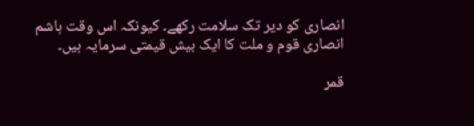انصاری کو دیر تک سلامت رکھے۔ کیونکہ اس وقت ہاشم انصاری قوم و ملت کا ایک بیش قیمتی سرمایہ ہیں۔

قمر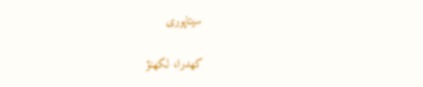سیتاپوری

کھدرا، لکھنؤ